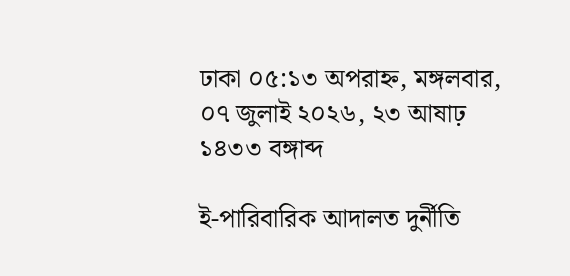ঢাকা ০৫:১৩ অপরাহ্ন, মঙ্গলবার, ০৭ জুলাই ২০২৬, ২৩ আষাঢ় ১৪৩৩ বঙ্গাব্দ

ই-পারিবারিক আদালত দুর্নীতি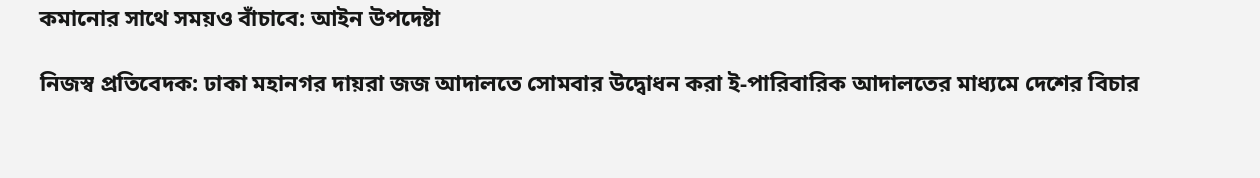কমানোর সাথে সময়ও বাঁচাবে: আইন উপদেষ্টা

নিজস্ব প্রতিবেদক: ঢাকা মহানগর দায়রা জজ আদালতে সোমবার উদ্বোধন করা ই-পারিবারিক আদালতের মাধ্যমে দেশের বিচার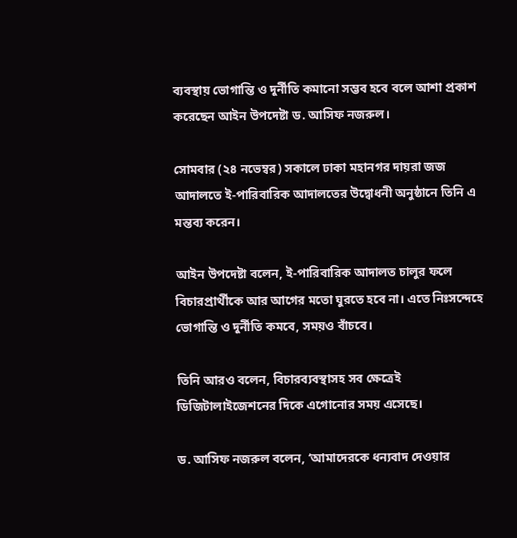ব্যবস্থায় ভোগান্তি ও দুর্নীতি কমানো সম্ভব হবে বলে আশা প্রকাশ করেছেন আইন উপদেষ্টা ড. আসিফ নজরুল।

সোমবার (২৪ নভেম্বর) সকালে ঢাকা মহানগর দায়রা জজ আদালতে ই-পারিবারিক আদালতের উদ্বোধনী অনুষ্ঠানে তিনি এ মন্তব্য করেন।

আইন উপদেষ্টা বলেন, ই-পারিবারিক আদালত চালুর ফলে বিচারপ্রার্থীকে আর আগের মতো ঘুরতে হবে না। এতে নিঃসন্দেহে ভোগান্তি ও দুর্নীতি কমবে, সময়ও বাঁচবে।

তিনি আরও বলেন, বিচারব্যবস্থাসহ সব ক্ষেত্রেই ডিজিটালাইজেশনের দিকে এগোনোর সময় এসেছে।

ড. আসিফ নজরুল বলেন, ‘আমাদেরকে ধন্যবাদ দেওয়ার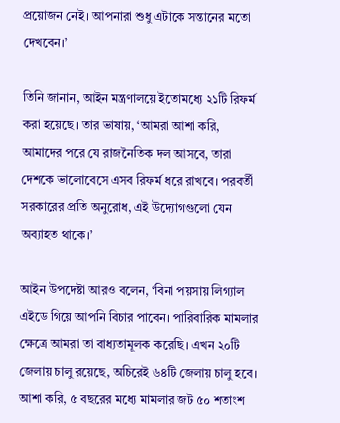প্রয়োজন নেই। আপনারা শুধু এটাকে সন্তানের মতো দেখবেন।’

তিনি জানান, আইন মন্ত্রণালয়ে ইতোমধ্যে ২১টি রিফর্ম করা হয়েছে। তার ভাষায়, ‘আমরা আশা করি, আমাদের পরে যে রাজনৈতিক দল আসবে, তারা দেশকে ভালোবেসে এসব রিফর্ম ধরে রাখবে। পরবর্তী সরকারের প্রতি অনুরোধ, এই উদ্যোগগুলো যেন অব্যাহত থাকে।’

আইন উপদেষ্টা আরও বলেন, ‘বিনা পয়সায় লিগ্যাল এইডে গিয়ে আপনি বিচার পাবেন। পারিবারিক মামলার ক্ষেত্রে আমরা তা বাধ্যতামূলক করেছি। এখন ২০টি জেলায় চালু রয়েছে, অচিরেই ৬৪টি জেলায় চালু হবে। আশা করি, ৫ বছরের মধ্যে মামলার জট ৫০ শতাংশ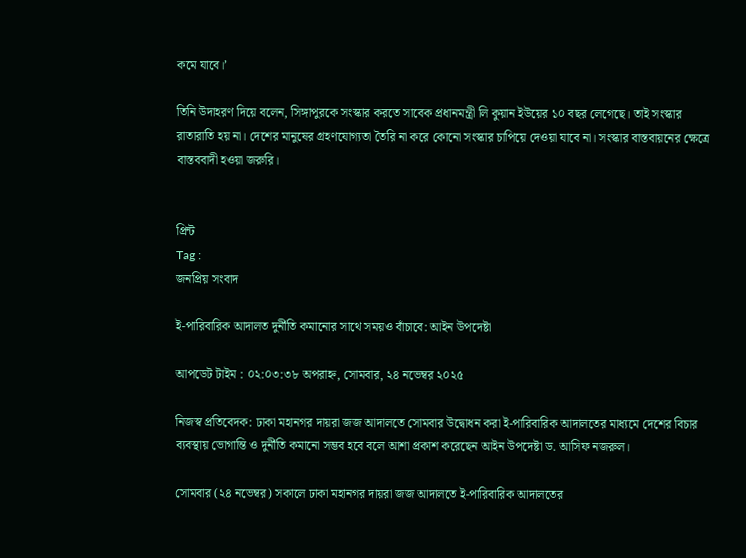কমে যাবে।’

তিনি উদাহরণ দিয়ে বলেন, সিঙ্গাপুরকে সংস্কার করতে সাবেক প্রধানমন্ত্রী লি কুয়ান ইউয়ের ১০ বছর লেগেছে। তাই সংস্কার রাতারাতি হয় না। দেশের মানুষের গ্রহণযোগ্যতা তৈরি না করে কোনো সংস্কার চাপিয়ে দেওয়া যাবে না। সংস্কার বাস্তবায়নের ক্ষেত্রে বাস্তববাদী হওয়া জরুরি।


প্রিন্ট
Tag :
জনপ্রিয় সংবাদ

ই-পারিবারিক আদালত দুর্নীতি কমানোর সাথে সময়ও বাঁচাবে: আইন উপদেষ্টা

আপডেট টাইম : ০২:০৩:৩৮ অপরাহ্ন, সোমবার, ২৪ নভেম্বর ২০২৫

নিজস্ব প্রতিবেদক: ঢাকা মহানগর দায়রা জজ আদালতে সোমবার উদ্বোধন করা ই-পারিবারিক আদালতের মাধ্যমে দেশের বিচার ব্যবস্থায় ভোগান্তি ও দুর্নীতি কমানো সম্ভব হবে বলে আশা প্রকাশ করেছেন আইন উপদেষ্টা ড. আসিফ নজরুল।

সোমবার (২৪ নভেম্বর) সকালে ঢাকা মহানগর দায়রা জজ আদালতে ই-পারিবারিক আদালতের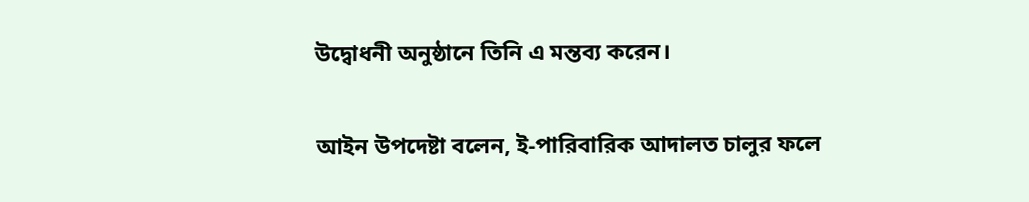উদ্বোধনী অনুষ্ঠানে তিনি এ মন্তব্য করেন।

আইন উপদেষ্টা বলেন, ই-পারিবারিক আদালত চালুর ফলে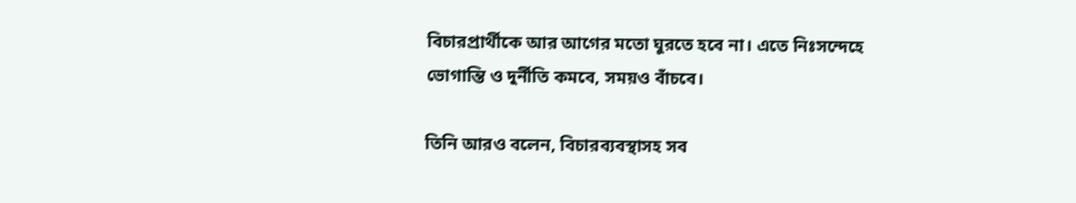বিচারপ্রার্থীকে আর আগের মতো ঘুরতে হবে না। এতে নিঃসন্দেহে ভোগান্তি ও দুর্নীতি কমবে, সময়ও বাঁচবে।

তিনি আরও বলেন, বিচারব্যবস্থাসহ সব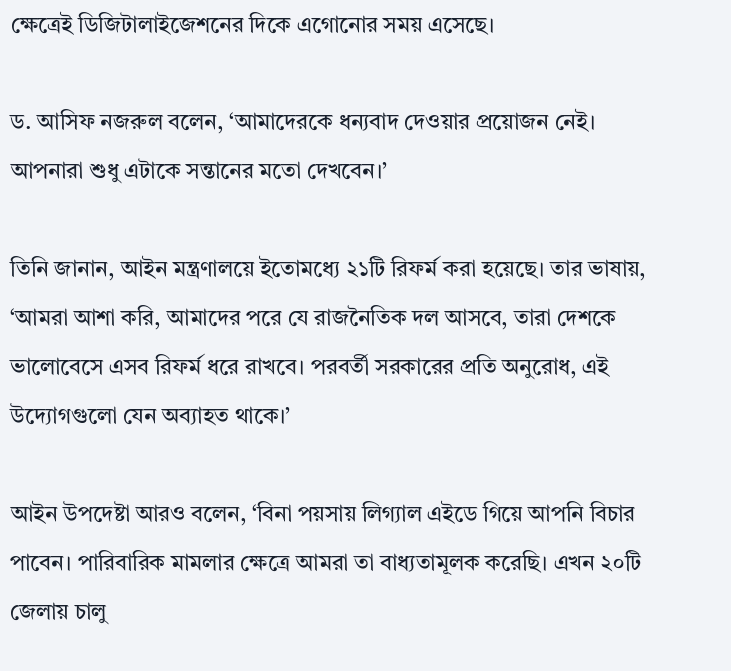ক্ষেত্রেই ডিজিটালাইজেশনের দিকে এগোনোর সময় এসেছে।

ড. আসিফ নজরুল বলেন, ‘আমাদেরকে ধন্যবাদ দেওয়ার প্রয়োজন নেই। আপনারা শুধু এটাকে সন্তানের মতো দেখবেন।’

তিনি জানান, আইন মন্ত্রণালয়ে ইতোমধ্যে ২১টি রিফর্ম করা হয়েছে। তার ভাষায়, ‘আমরা আশা করি, আমাদের পরে যে রাজনৈতিক দল আসবে, তারা দেশকে ভালোবেসে এসব রিফর্ম ধরে রাখবে। পরবর্তী সরকারের প্রতি অনুরোধ, এই উদ্যোগগুলো যেন অব্যাহত থাকে।’

আইন উপদেষ্টা আরও বলেন, ‘বিনা পয়সায় লিগ্যাল এইডে গিয়ে আপনি বিচার পাবেন। পারিবারিক মামলার ক্ষেত্রে আমরা তা বাধ্যতামূলক করেছি। এখন ২০টি জেলায় চালু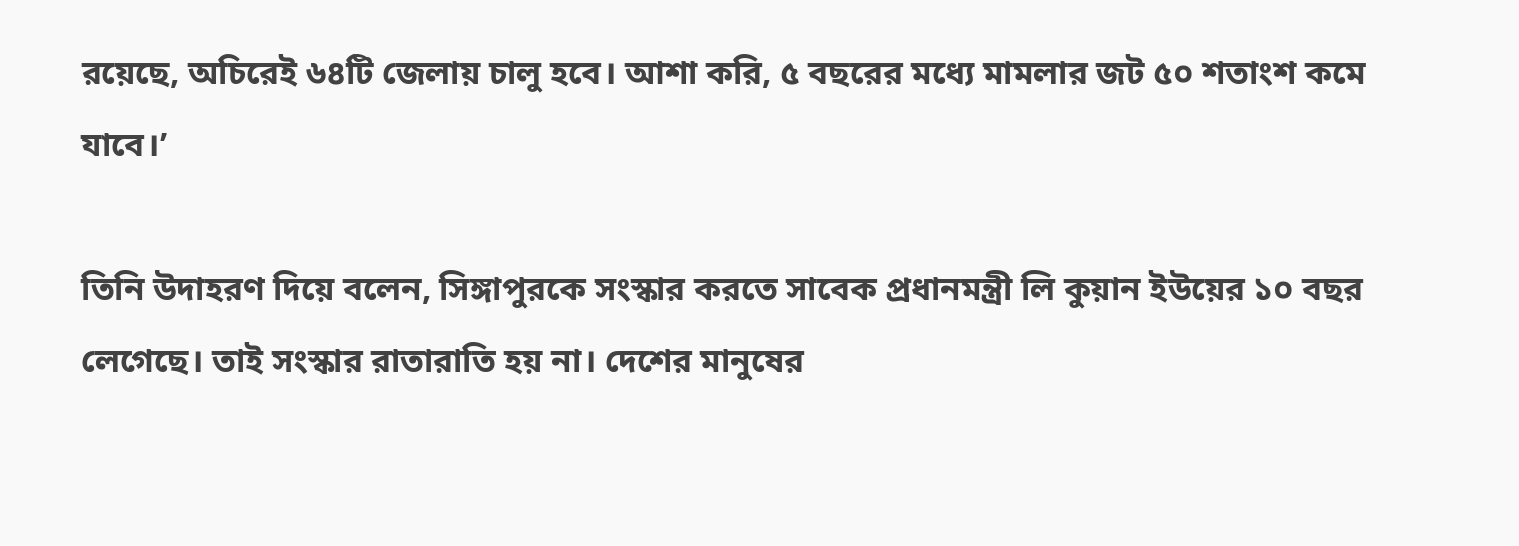রয়েছে, অচিরেই ৬৪টি জেলায় চালু হবে। আশা করি, ৫ বছরের মধ্যে মামলার জট ৫০ শতাংশ কমে যাবে।’

তিনি উদাহরণ দিয়ে বলেন, সিঙ্গাপুরকে সংস্কার করতে সাবেক প্রধানমন্ত্রী লি কুয়ান ইউয়ের ১০ বছর লেগেছে। তাই সংস্কার রাতারাতি হয় না। দেশের মানুষের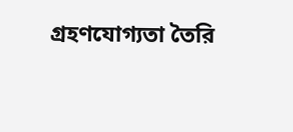গ্রহণযোগ্যতা তৈরি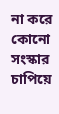না করে কোনো সংস্কার চাপিয়ে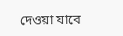দেওয়া যাবে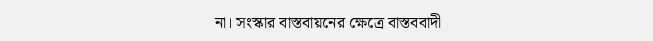না। সংস্কার বাস্তবায়নের ক্ষেত্রে বাস্তববাদী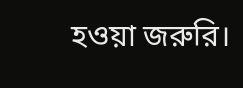হওয়া জরুরি।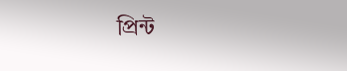প্রিন্ট